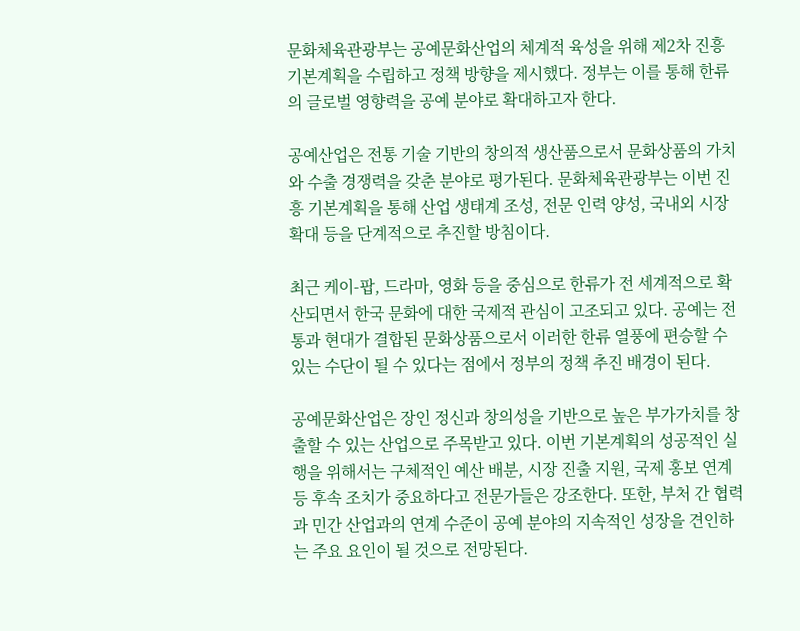문화체육관광부는 공예문화산업의 체계적 육성을 위해 제2차 진흥 기본계획을 수립하고 정책 방향을 제시했다. 정부는 이를 통해 한류의 글로벌 영향력을 공예 분야로 확대하고자 한다.

공예산업은 전통 기술 기반의 창의적 생산품으로서 문화상품의 가치와 수출 경쟁력을 갖춘 분야로 평가된다. 문화체육관광부는 이번 진흥 기본계획을 통해 산업 생태계 조성, 전문 인력 양성, 국내외 시장 확대 등을 단계적으로 추진할 방침이다.

최근 케이-팝, 드라마, 영화 등을 중심으로 한류가 전 세계적으로 확산되면서 한국 문화에 대한 국제적 관심이 고조되고 있다. 공예는 전통과 현대가 결합된 문화상품으로서 이러한 한류 열풍에 편승할 수 있는 수단이 될 수 있다는 점에서 정부의 정책 추진 배경이 된다.

공예문화산업은 장인 정신과 창의성을 기반으로 높은 부가가치를 창출할 수 있는 산업으로 주목받고 있다. 이번 기본계획의 성공적인 실행을 위해서는 구체적인 예산 배분, 시장 진출 지원, 국제 홍보 연계 등 후속 조치가 중요하다고 전문가들은 강조한다. 또한, 부처 간 협력과 민간 산업과의 연계 수준이 공예 분야의 지속적인 성장을 견인하는 주요 요인이 될 것으로 전망된다.